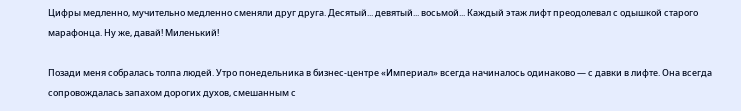Цифры медленно, мучительно медленно сменяли друг друга. Десятый... девятый... восьмой... Каждый этаж лифт преодолевал с одышкой старого марафонца. Ну же, давай! Миленький!

Позади меня собралась толпа людей. Утро понедельника в бизнес-центре «Империал» всегда начиналось одинаково — с давки в лифте. Она всегда сопровождалась запахом дорогих духов, смешанным с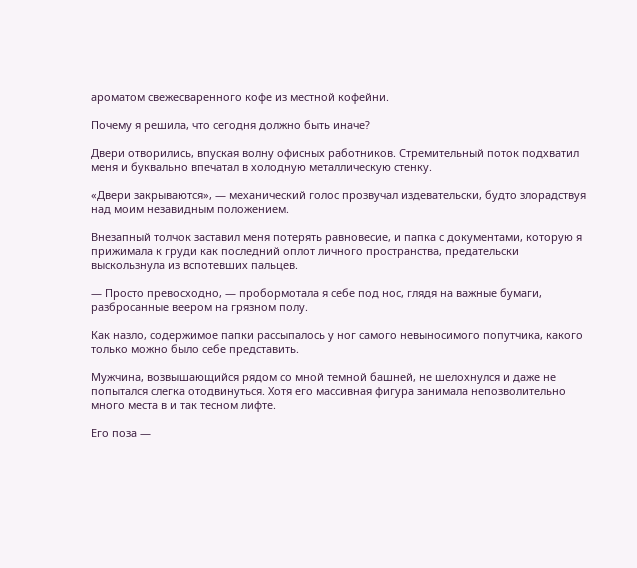ароматом свежесваренного кофе из местной кофейни.

Почему я решила, что сегодня должно быть иначе?

Двери отворились, впуская волну офисных работников. Стремительный поток подхватил меня и буквально впечатал в холодную металлическую стенку.

«Двери закрываются», — механический голос прозвучал издевательски, будто злорадствуя над моим незавидным положением.

Внезапный толчок заставил меня потерять равновесие, и папка с документами, которую я прижимала к груди как последний оплот личного пространства, предательски выскользнула из вспотевших пальцев.

— Просто превосходно, — пробормотала я себе под нос, глядя на важные бумаги, разбросанные веером на грязном полу.

Как назло, содержимое папки рассыпалось у ног самого невыносимого попутчика, какого только можно было себе представить.

Мужчина, возвышающийся рядом со мной темной башней, не шелохнулся и даже не попытался слегка отодвинуться. Хотя его массивная фигура занимала непозволительно много места в и так тесном лифте.

Его поза —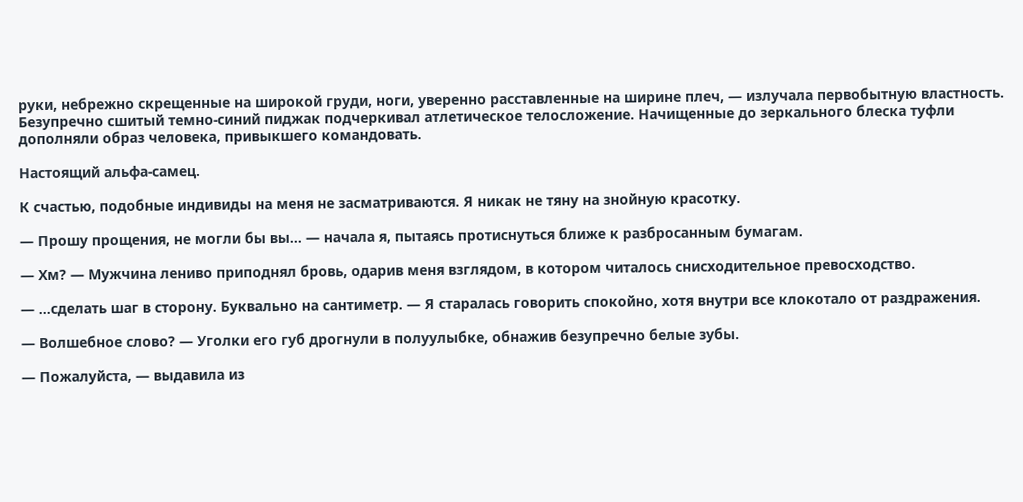руки, небрежно скрещенные на широкой груди, ноги, уверенно расставленные на ширине плеч, — излучала первобытную властность. Безупречно сшитый темно-синий пиджак подчеркивал атлетическое телосложение. Начищенные до зеркального блеска туфли дополняли образ человека, привыкшего командовать.

Настоящий альфа-самец.

К счастью, подобные индивиды на меня не засматриваются. Я никак не тяну на знойную красотку.

— Прошу прощения, не могли бы вы... — начала я, пытаясь протиснуться ближе к разбросанным бумагам.

— Хм? — Мужчина лениво приподнял бровь, одарив меня взглядом, в котором читалось снисходительное превосходство.

— ...сделать шаг в сторону. Буквально на сантиметр. — Я старалась говорить спокойно, хотя внутри все клокотало от раздражения.

— Волшебное слово? — Уголки его губ дрогнули в полуулыбке, обнажив безупречно белые зубы.

— Пожалуйста, — выдавила из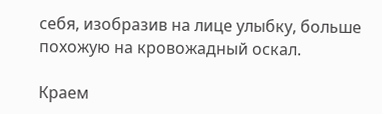себя, изобразив на лице улыбку, больше похожую на кровожадный оскал.

Краем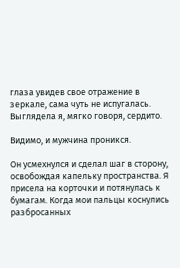глаза увидев свое отражение в зеркале, сама чуть не испугалась. Выглядела я, мягко говоря, сердито.

Видимо, и мужчина проникся.

Он усмехнулся и сделал шаг в сторону, освобождая капельку пространства. Я присела на корточки и потянулась к бумагам. Когда мои пальцы коснулись разбросанных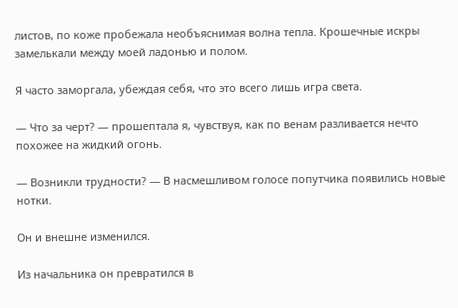листов, по коже пробежала необъяснимая волна тепла. Крошечные искры замелькали между моей ладонью и полом.

Я часто заморгала, убеждая себя, что это всего лишь игра света.

— Что за черт? — прошептала я, чувствуя, как по венам разливается нечто похожее на жидкий огонь.

— Возникли трудности? — В насмешливом голосе попутчика появились новые нотки.

Он и внешне изменился.

Из начальника он превратился в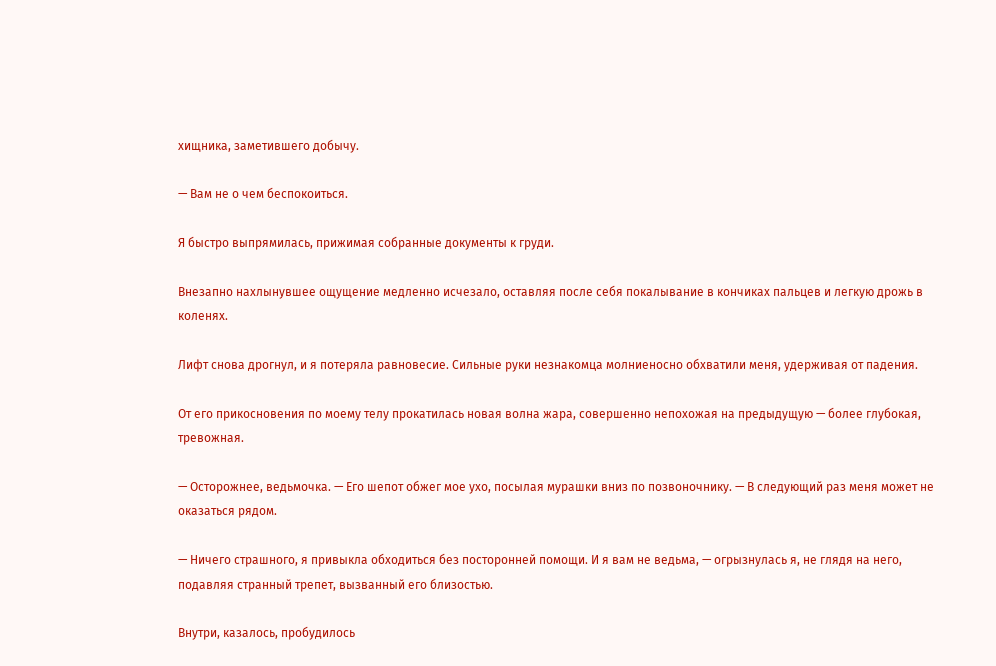хищника, заметившего добычу.

— Вам не о чем беспокоиться.

Я быстро выпрямилась, прижимая собранные документы к груди.

Внезапно нахлынувшее ощущение медленно исчезало, оставляя после себя покалывание в кончиках пальцев и легкую дрожь в коленях.

Лифт снова дрогнул, и я потеряла равновесие. Сильные руки незнакомца молниеносно обхватили меня, удерживая от падения.

От его прикосновения по моему телу прокатилась новая волна жара, совершенно непохожая на предыдущую — более глубокая, тревожная.

— Осторожнее, ведьмочка. — Его шепот обжег мое ухо, посылая мурашки вниз по позвоночнику. — В следующий раз меня может не оказаться рядом.

— Ничего страшного, я привыкла обходиться без посторонней помощи. И я вам не ведьма, — огрызнулась я, не глядя на него, подавляя странный трепет, вызванный его близостью.

Внутри, казалось, пробудилось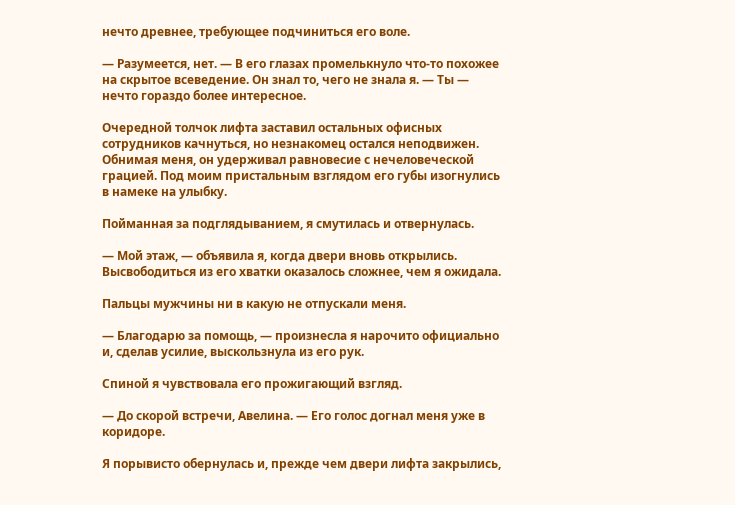нечто древнее, требующее подчиниться его воле.

— Разумеется, нет. — В его глазах промелькнуло что-то похожее на скрытое всеведение. Он знал то, чего не знала я. — Ты — нечто гораздо более интересное.

Очередной толчок лифта заставил остальных офисных сотрудников качнуться, но незнакомец остался неподвижен. Обнимая меня, он удерживал равновесие с нечеловеческой грацией. Под моим пристальным взглядом его губы изогнулись в намеке на улыбку.

Пойманная за подглядыванием, я смутилась и отвернулась.

— Мой этаж, — объявила я, когда двери вновь открылись. Высвободиться из его хватки оказалось сложнее, чем я ожидала.

Пальцы мужчины ни в какую не отпускали меня.

— Благодарю за помощь, — произнесла я нарочито официально и, сделав усилие, выскользнула из его рук.

Спиной я чувствовала его прожигающий взгляд.

— До скорой встречи, Авелина. — Его голос догнал меня уже в коридоре.

Я порывисто обернулась и, прежде чем двери лифта закрылись,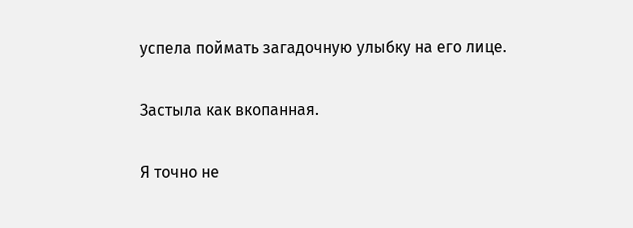успела поймать загадочную улыбку на его лице.

Застыла как вкопанная.

Я точно не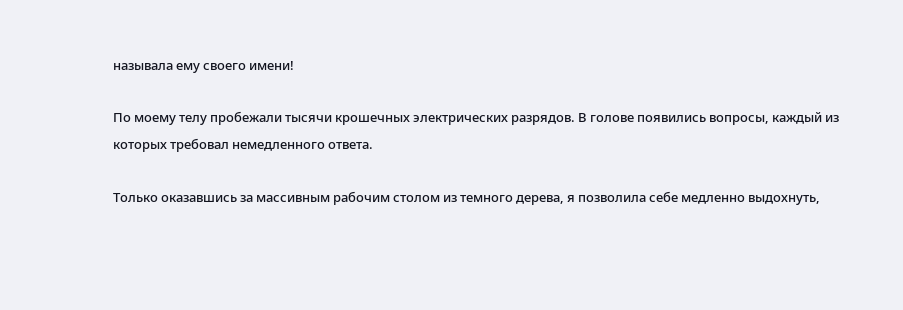называла ему своего имени!

По моему телу пробежали тысячи крошечных электрических разрядов. В голове появились вопросы, каждый из которых требовал немедленного ответа.

Только оказавшись за массивным рабочим столом из темного дерева, я позволила себе медленно выдохнуть,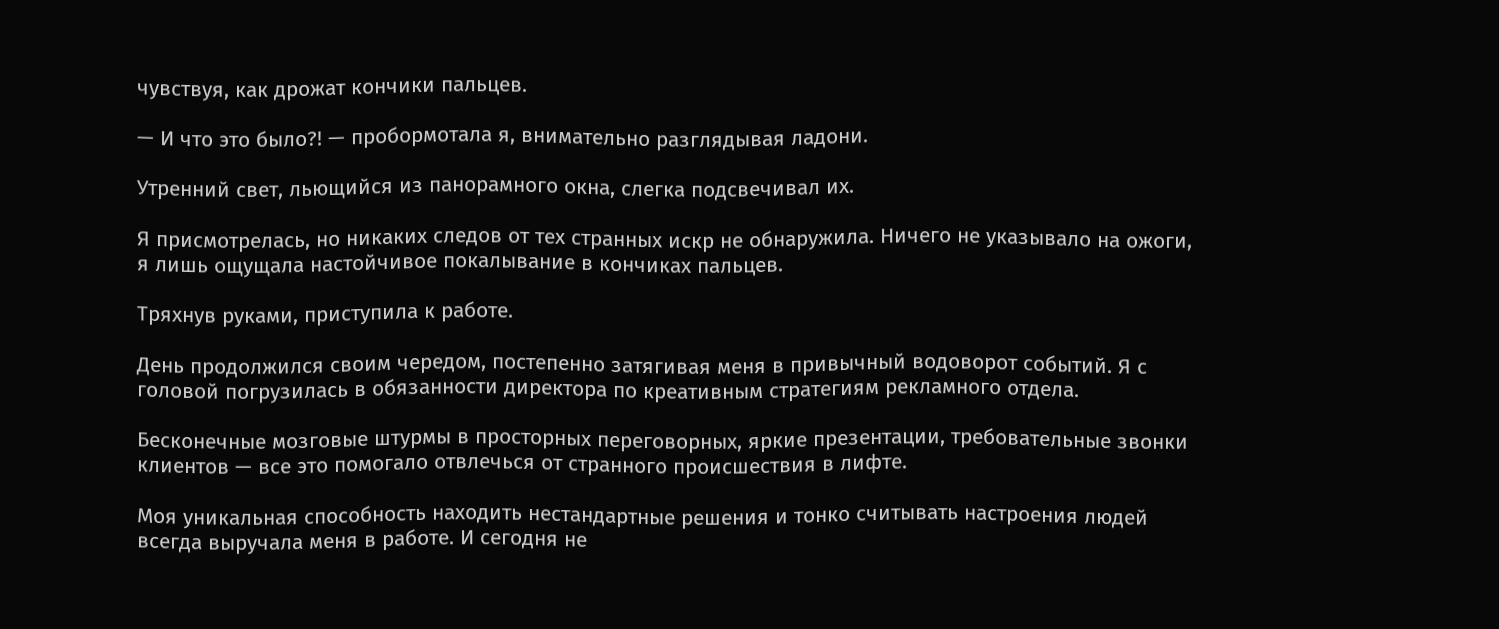чувствуя, как дрожат кончики пальцев.

— И что это было?! — пробормотала я, внимательно разглядывая ладони.

Утренний свет, льющийся из панорамного окна, слегка подсвечивал их.

Я присмотрелась, но никаких следов от тех странных искр не обнаружила. Ничего не указывало на ожоги, я лишь ощущала настойчивое покалывание в кончиках пальцев.

Тряхнув руками, приступила к работе.

День продолжился своим чередом, постепенно затягивая меня в привычный водоворот событий. Я с головой погрузилась в обязанности директора по креативным стратегиям рекламного отдела.

Бесконечные мозговые штурмы в просторных переговорных, яркие презентации, требовательные звонки клиентов — все это помогало отвлечься от странного происшествия в лифте.

Моя уникальная способность находить нестандартные решения и тонко считывать настроения людей всегда выручала меня в работе. И сегодня не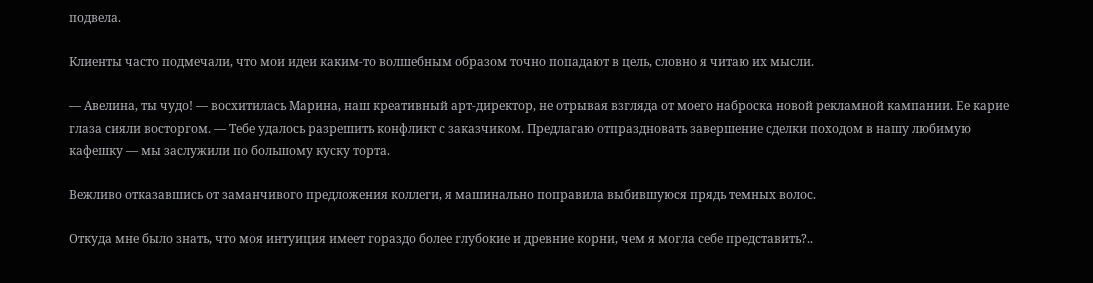подвела.

Клиенты часто подмечали, что мои идеи каким-то волшебным образом точно попадают в цель, словно я читаю их мысли.

— Авелина, ты чудо! — восхитилась Марина, наш креативный арт-директор, не отрывая взгляда от моего наброска новой рекламной кампании. Ее карие глаза сияли восторгом. — Тебе удалось разрешить конфликт с заказчиком. Предлагаю отпраздновать завершение сделки походом в нашу любимую кафешку — мы заслужили по большому куску торта.

Вежливо отказавшись от заманчивого предложения коллеги, я машинально поправила выбившуюся прядь темных волос.

Откуда мне было знать, что моя интуиция имеет гораздо более глубокие и древние корни, чем я могла себе представить?..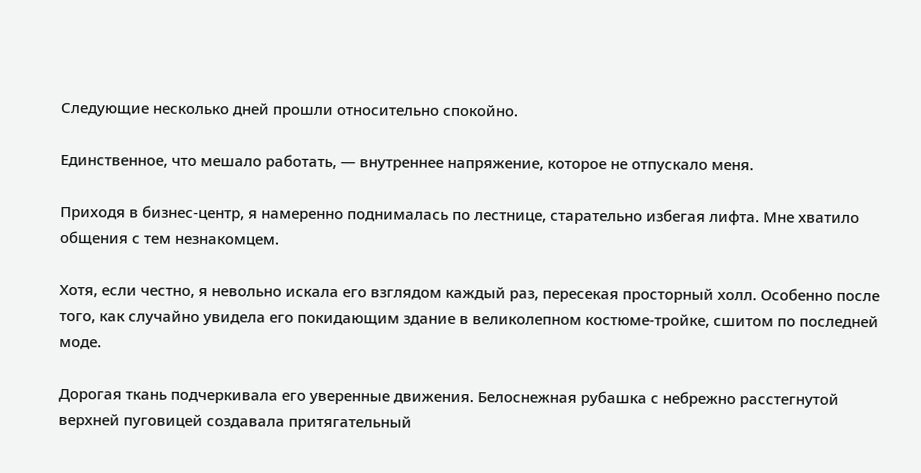Следующие несколько дней прошли относительно спокойно.

Единственное, что мешало работать, — внутреннее напряжение, которое не отпускало меня.

Приходя в бизнес-центр, я намеренно поднималась по лестнице, старательно избегая лифта. Мне хватило общения с тем незнакомцем.

Хотя, если честно, я невольно искала его взглядом каждый раз, пересекая просторный холл. Особенно после того, как случайно увидела его покидающим здание в великолепном костюме-тройке, сшитом по последней моде.

Дорогая ткань подчеркивала его уверенные движения. Белоснежная рубашка с небрежно расстегнутой верхней пуговицей создавала притягательный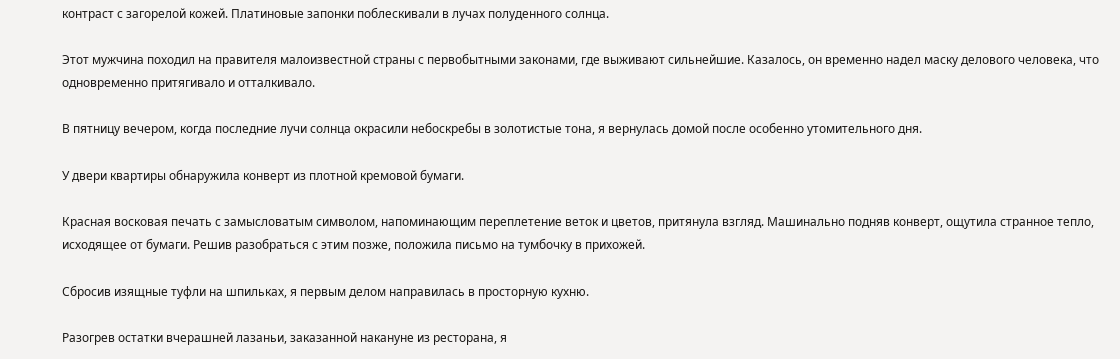контраст с загорелой кожей. Платиновые запонки поблескивали в лучах полуденного солнца.

Этот мужчина походил на правителя малоизвестной страны с первобытными законами, где выживают сильнейшие. Казалось, он временно надел маску делового человека, что одновременно притягивало и отталкивало.

В пятницу вечером, когда последние лучи солнца окрасили небоскребы в золотистые тона, я вернулась домой после особенно утомительного дня.

У двери квартиры обнаружила конверт из плотной кремовой бумаги.

Красная восковая печать с замысловатым символом, напоминающим переплетение веток и цветов, притянула взгляд. Машинально подняв конверт, ощутила странное тепло, исходящее от бумаги. Решив разобраться с этим позже, положила письмо на тумбочку в прихожей.

Сбросив изящные туфли на шпильках, я первым делом направилась в просторную кухню.

Разогрев остатки вчерашней лазаньи, заказанной накануне из ресторана, я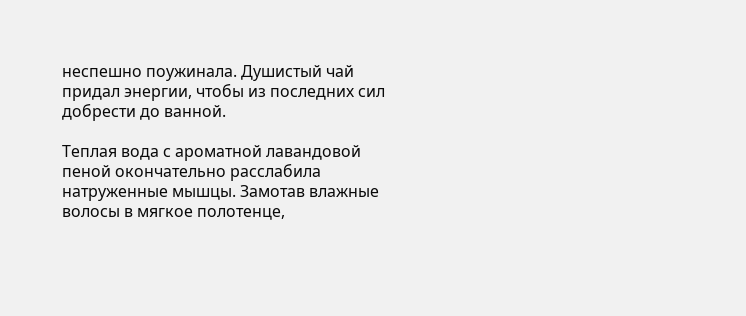неспешно поужинала. Душистый чай придал энергии, чтобы из последних сил добрести до ванной.

Теплая вода с ароматной лавандовой пеной окончательно расслабила натруженные мышцы. Замотав влажные волосы в мягкое полотенце,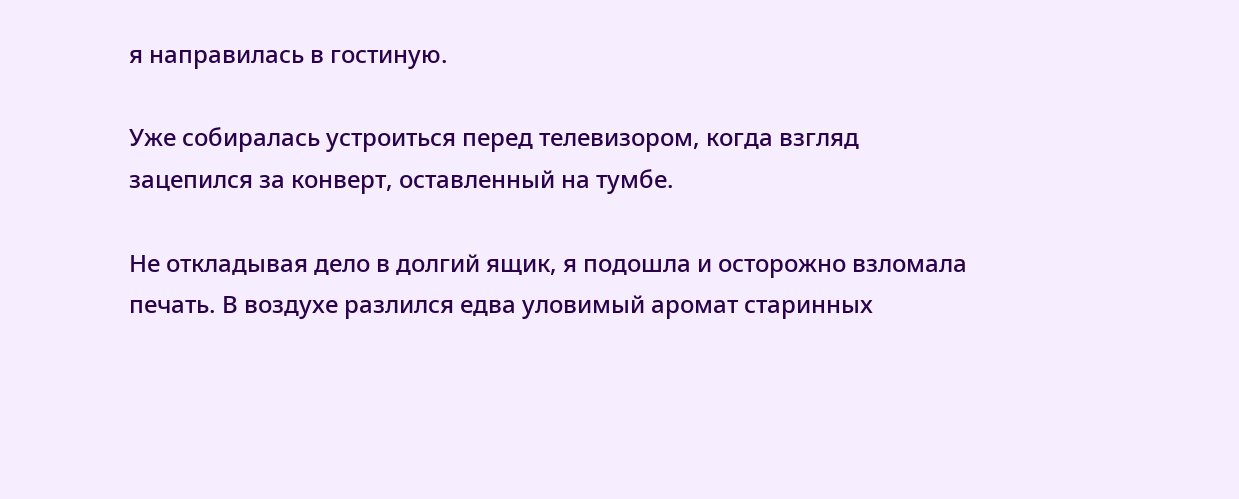я направилась в гостиную.

Уже собиралась устроиться перед телевизором, когда взгляд зацепился за конверт, оставленный на тумбе.

Не откладывая дело в долгий ящик, я подошла и осторожно взломала печать. В воздухе разлился едва уловимый аромат старинных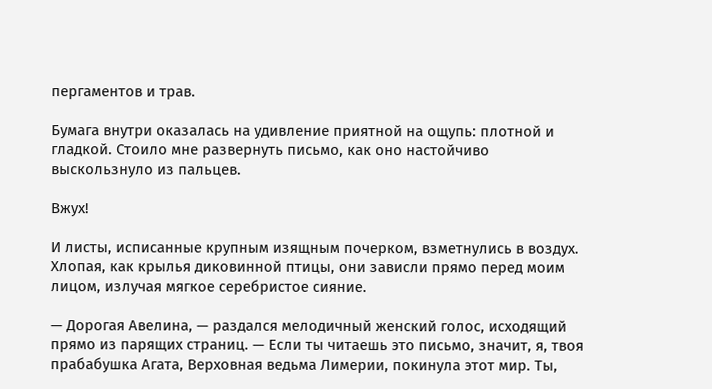пергаментов и трав.

Бумага внутри оказалась на удивление приятной на ощупь: плотной и гладкой. Стоило мне развернуть письмо, как оно настойчиво выскользнуло из пальцев.

Вжух!

И листы, исписанные крупным изящным почерком, взметнулись в воздух. Хлопая, как крылья диковинной птицы, они зависли прямо перед моим лицом, излучая мягкое серебристое сияние.

— Дорогая Авелина, — раздался мелодичный женский голос, исходящий прямо из парящих страниц. — Если ты читаешь это письмо, значит, я, твоя прабабушка Агата, Верховная ведьма Лимерии, покинула этот мир. Ты,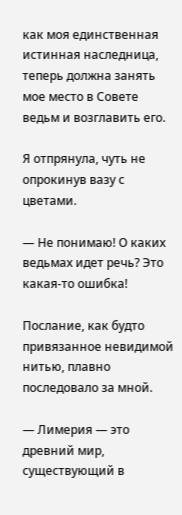как моя единственная истинная наследница, теперь должна занять мое место в Совете ведьм и возглавить его.

Я отпрянула, чуть не опрокинув вазу с цветами.

— Не понимаю! О каких ведьмах идет речь? Это какая-то ошибка!

Послание, как будто привязанное невидимой нитью, плавно последовало за мной.

— Лимерия — это древний мир, существующий в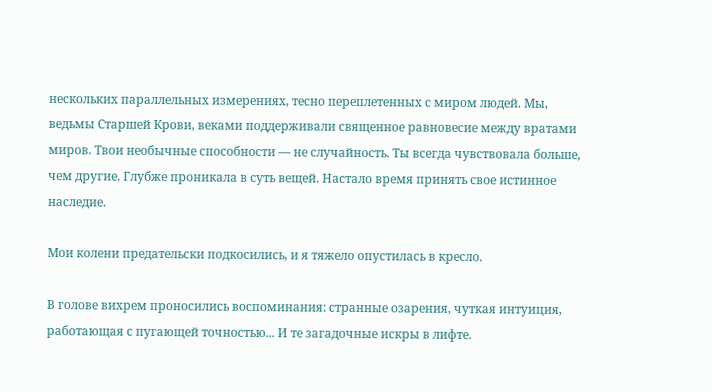нескольких параллельных измерениях, тесно переплетенных с миром людей. Мы, ведьмы Старшей Крови, веками поддерживали священное равновесие между вратами миров. Твои необычные способности — не случайность. Ты всегда чувствовала больше, чем другие. Глубже проникала в суть вещей. Настало время принять свое истинное наследие.

Мои колени предательски подкосились, и я тяжело опустилась в кресло.

В голове вихрем проносились воспоминания: странные озарения, чуткая интуиция, работающая с пугающей точностью... И те загадочные искры в лифте.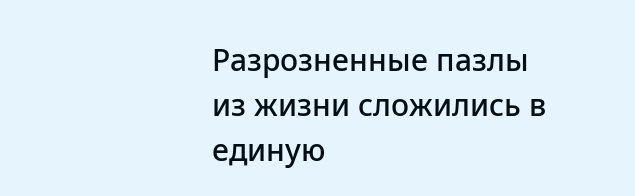Разрозненные пазлы из жизни сложились в единую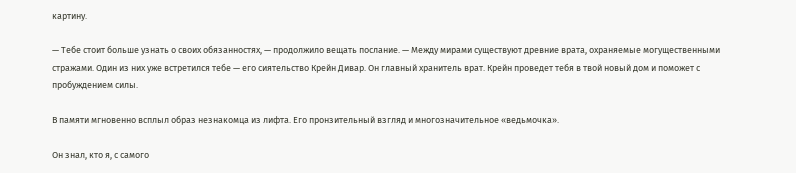картину.

— Тебе стоит больше узнать о своих обязанностях, — продолжило вещать послание. — Между мирами существуют древние врата, охраняемые могущественными стражами. Один из них уже встретился тебе — его сиятельство Крейн Дивар. Он главный хранитель врат. Крейн проведет тебя в твой новый дом и поможет с пробуждением силы.

В памяти мгновенно всплыл образ незнакомца из лифта. Его пронзительный взгляд и многозначительное «ведьмочка».

Он знал, кто я, с самого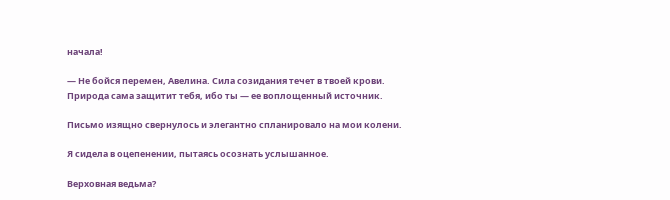начала!

— Не бойся перемен, Авелина. Сила созидания течет в твоей крови. Природа сама защитит тебя, ибо ты — ее воплощенный источник.

Письмо изящно свернулось и элегантно спланировало на мои колени.

Я сидела в оцепенении, пытаясь осознать услышанное.

Верховная ведьма?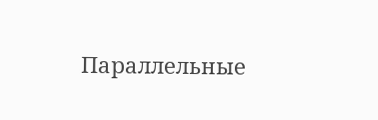Параллельные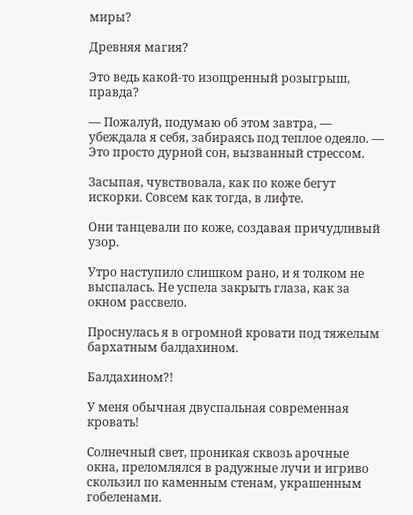миры?

Древняя магия?

Это ведь какой-то изощренный розыгрыш, правда?

— Пожалуй, подумаю об этом завтра, — убеждала я себя, забираясь под теплое одеяло. — Это просто дурной сон, вызванный стрессом.

Засыпая, чувствовала, как по коже бегут искорки. Совсем как тогда, в лифте.

Они танцевали по коже, создавая причудливый узор.

Утро наступило слишком рано, и я толком не выспалась. Не успела закрыть глаза, как за окном рассвело.

Проснулась я в огромной кровати под тяжелым бархатным балдахином.

Балдахином?!

У меня обычная двуспальная современная кровать!

Солнечный свет, проникая сквозь арочные окна, преломлялся в радужные лучи и игриво скользил по каменным стенам, украшенным гобеленами.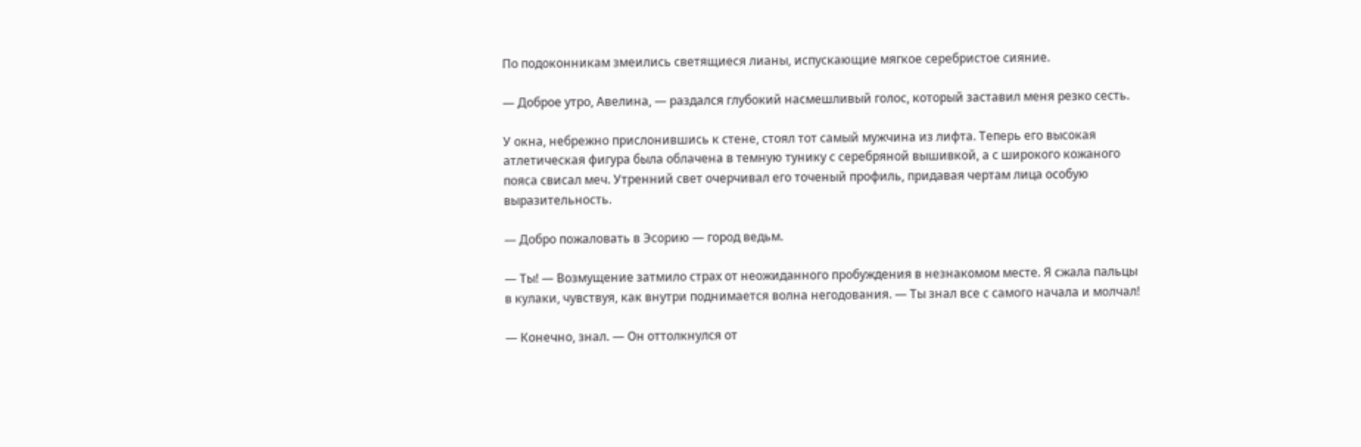По подоконникам змеились светящиеся лианы, испускающие мягкое серебристое сияние.

— Доброе утро, Авелина, — раздался глубокий насмешливый голос, который заставил меня резко сесть.

У окна, небрежно прислонившись к стене, стоял тот самый мужчина из лифта. Теперь его высокая атлетическая фигура была облачена в темную тунику с серебряной вышивкой, а с широкого кожаного пояса свисал меч. Утренний свет очерчивал его точеный профиль, придавая чертам лица особую выразительность.

— Добро пожаловать в Эсорию — город ведьм.

— Ты! — Возмущение затмило страх от неожиданного пробуждения в незнакомом месте. Я сжала пальцы в кулаки, чувствуя, как внутри поднимается волна негодования. — Ты знал все с самого начала и молчал!

— Конечно, знал. — Он оттолкнулся от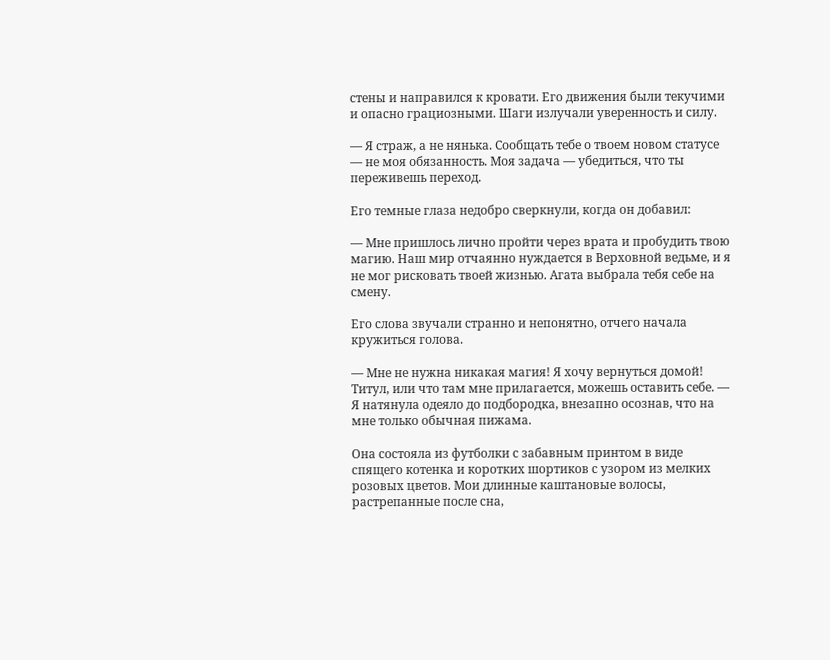стены и направился к кровати. Его движения были текучими и опасно грациозными. Шаги излучали уверенность и силу.

— Я страж, а не нянька. Сообщать тебе о твоем новом статусе — не моя обязанность. Моя задача — убедиться, что ты переживешь переход.

Его темные глаза недобро сверкнули, когда он добавил:

— Мне пришлось лично пройти через врата и пробудить твою магию. Наш мир отчаянно нуждается в Верховной ведьме, и я не мог рисковать твоей жизнью. Агата выбрала тебя себе на смену.

Его слова звучали странно и непонятно, отчего начала кружиться голова.

— Мне не нужна никакая магия! Я хочу вернуться домой! Титул, или что там мне прилагается, можешь оставить себе. — Я натянула одеяло до подбородка, внезапно осознав, что на мне только обычная пижама.

Она состояла из футболки с забавным принтом в виде спящего котенка и коротких шортиков с узором из мелких розовых цветов. Мои длинные каштановые волосы, растрепанные после сна,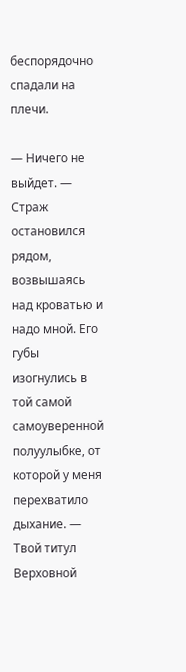беспорядочно спадали на плечи.

— Ничего не выйдет. — Страж остановился рядом, возвышаясь над кроватью и надо мной. Его губы изогнулись в той самой самоуверенной полуулыбке, от которой у меня перехватило дыхание. — Твой титул Верховной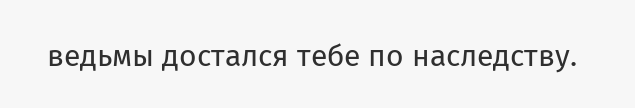ведьмы достался тебе по наследству.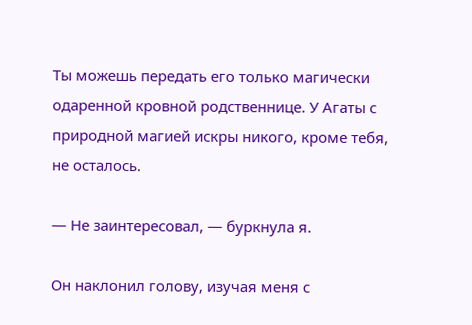Ты можешь передать его только магически одаренной кровной родственнице. У Агаты с природной магией искры никого, кроме тебя, не осталось.

— Не заинтересовал, — буркнула я.

Он наклонил голову, изучая меня с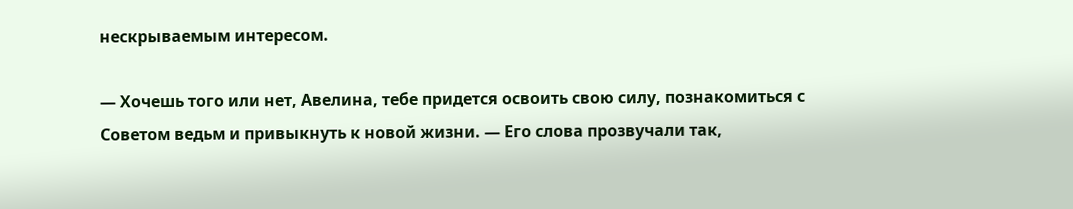нескрываемым интересом.

— Хочешь того или нет, Авелина, тебе придется освоить свою силу, познакомиться с Советом ведьм и привыкнуть к новой жизни. — Его слова прозвучали так,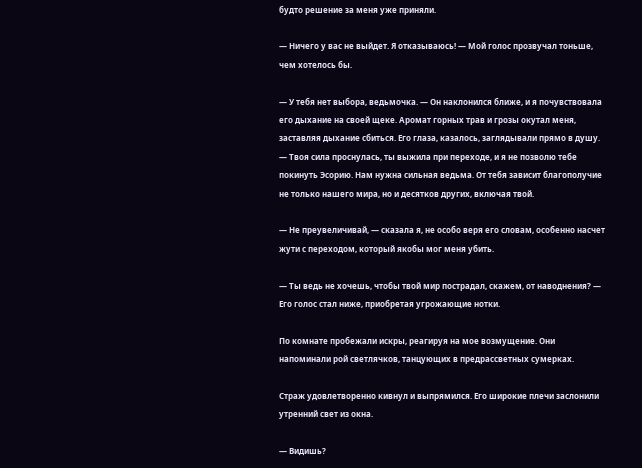будто решение за меня уже приняли.

— Ничего у вас не выйдет. Я отказываюсь! — Мой голос прозвучал тоньше, чем хотелось бы.

— У тебя нет выбора, ведьмочка. — Он наклонился ближе, и я почувствовала его дыхание на своей щеке. Аромат горных трав и грозы окутал меня, заставляя дыхание сбиться. Его глаза, казалось, заглядывали прямо в душу. — Твоя сила проснулась, ты выжила при переходе, и я не позволю тебе покинуть Эсорию. Нам нужна сильная ведьма. От тебя зависит благополучие не только нашего мира, но и десятков других, включая твой.

— Не преувеличивай, — сказала я, не особо веря его словам, особенно насчет жути с переходом, который якобы мог меня убить.

— Ты ведь не хочешь, чтобы твой мир пострадал, скажем, от наводнения? — Его голос стал ниже, приобретая угрожающие нотки.

По комнате пробежали искры, реагируя на мое возмущение. Они напоминали рой светлячков, танцующих в предрассветных сумерках.

Страж удовлетворенно кивнул и выпрямился. Его широкие плечи заслонили утренний свет из окна.

— Видишь?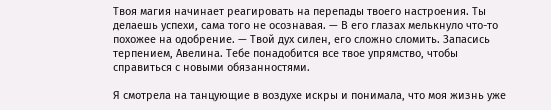Твоя магия начинает реагировать на перепады твоего настроения. Ты делаешь успехи, сама того не осознавая. — В его глазах мелькнуло что-то похожее на одобрение. — Твой дух силен, его сложно сломить. Запасись терпением, Авелина. Тебе понадобится все твое упрямство, чтобы справиться с новыми обязанностями.

Я смотрела на танцующие в воздухе искры и понимала, что моя жизнь уже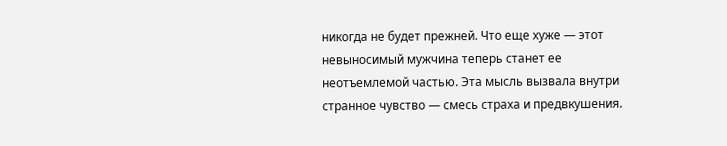никогда не будет прежней. Что еще хуже — этот невыносимый мужчина теперь станет ее неотъемлемой частью. Эта мысль вызвала внутри странное чувство — смесь страха и предвкушения.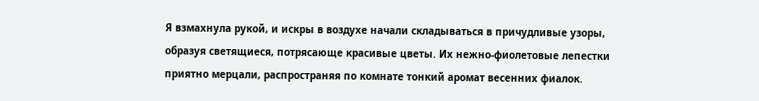Я взмахнула рукой, и искры в воздухе начали складываться в причудливые узоры, образуя светящиеся, потрясающе красивые цветы. Их нежно-фиолетовые лепестки приятно мерцали, распространяя по комнате тонкий аромат весенних фиалок.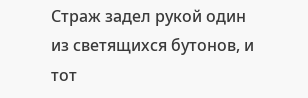Страж задел рукой один из светящихся бутонов, и тот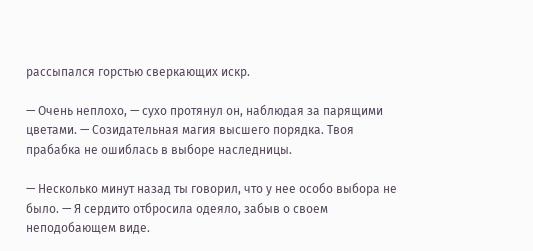рассыпался горстью сверкающих искр.

— Очень неплохо, — сухо протянул он, наблюдая за парящими цветами. — Созидательная магия высшего порядка. Твоя прабабка не ошиблась в выборе наследницы.

— Несколько минут назад ты говорил, что у нее особо выбора не было. — Я сердито отбросила одеяло, забыв о своем неподобающем виде.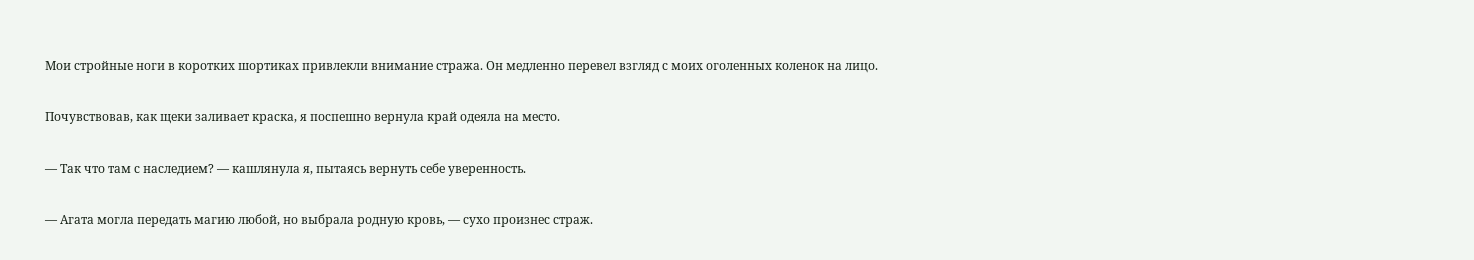Мои стройные ноги в коротких шортиках привлекли внимание стража. Он медленно перевел взгляд с моих оголенных коленок на лицо.

Почувствовав, как щеки заливает краска, я поспешно вернула край одеяла на место.

— Так что там с наследием? — кашлянула я, пытаясь вернуть себе уверенность.

— Агата могла передать магию любой, но выбрала родную кровь, — сухо произнес страж.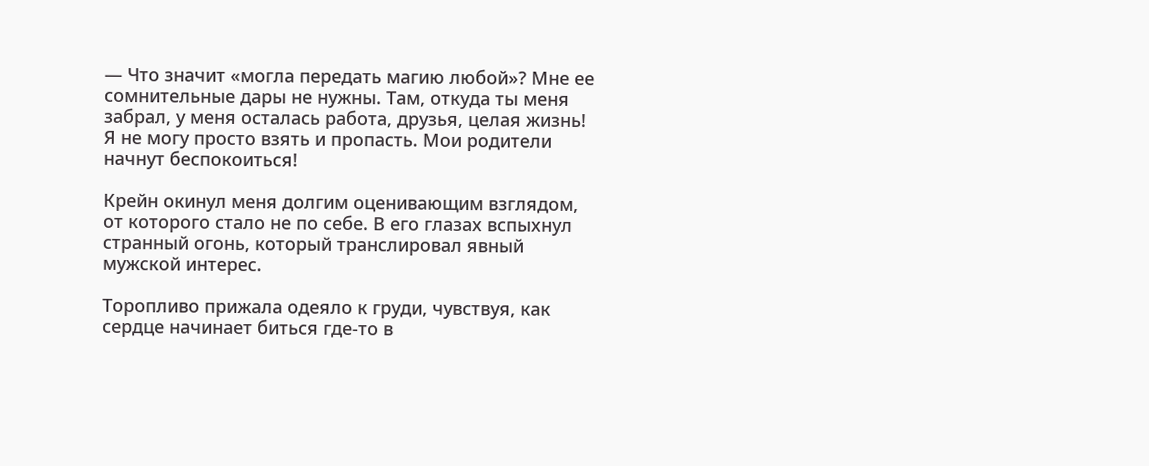— Что значит «могла передать магию любой»? Мне ее сомнительные дары не нужны. Там, откуда ты меня забрал, у меня осталась работа, друзья, целая жизнь! Я не могу просто взять и пропасть. Мои родители начнут беспокоиться!

Крейн окинул меня долгим оценивающим взглядом, от которого стало не по себе. В его глазах вспыхнул странный огонь, который транслировал явный мужской интерес.

Торопливо прижала одеяло к груди, чувствуя, как сердце начинает биться где-то в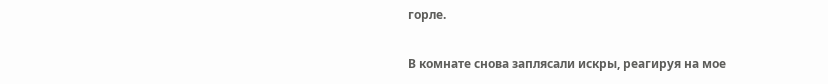горле.

В комнате снова заплясали искры, реагируя на мое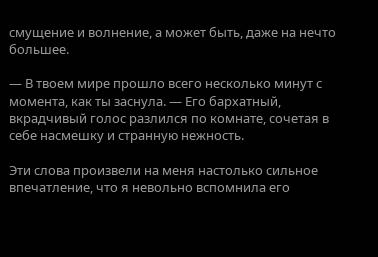смущение и волнение, а может быть, даже на нечто большее.

— В твоем мире прошло всего несколько минут с момента, как ты заснула. — Его бархатный, вкрадчивый голос разлился по комнате, сочетая в себе насмешку и странную нежность.

Эти слова произвели на меня настолько сильное впечатление, что я невольно вспомнила его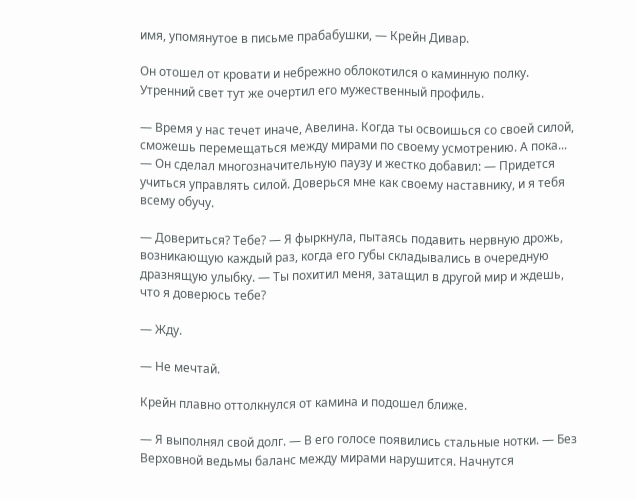имя, упомянутое в письме прабабушки, — Крейн Дивар.

Он отошел от кровати и небрежно облокотился о каминную полку. Утренний свет тут же очертил его мужественный профиль.

— Время у нас течет иначе, Авелина. Когда ты освоишься со своей силой, сможешь перемещаться между мирами по своему усмотрению. А пока... — Он сделал многозначительную паузу и жестко добавил: — Придется учиться управлять силой. Доверься мне как своему наставнику, и я тебя всему обучу.

— Довериться? Тебе? — Я фыркнула, пытаясь подавить нервную дрожь, возникающую каждый раз, когда его губы складывались в очередную дразнящую улыбку. — Ты похитил меня, затащил в другой мир и ждешь, что я доверюсь тебе?

— Жду.

— Не мечтай.

Крейн плавно оттолкнулся от камина и подошел ближе.

— Я выполнял свой долг. — В его голосе появились стальные нотки. — Без Верховной ведьмы баланс между мирами нарушится. Начнутся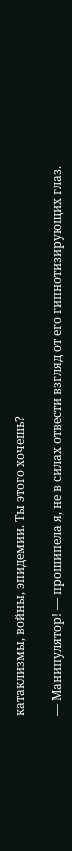катаклизмы, войны, эпидемии. Ты этого хочешь?

— Манипулятор! — прошипела я, не в силах отвести взгляд от его гипнотизирующих глаз.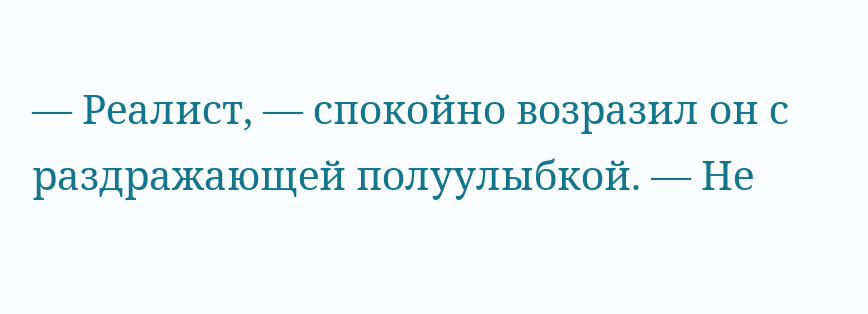— Реалист, — спокойно возразил он с раздражающей полуулыбкой. — Не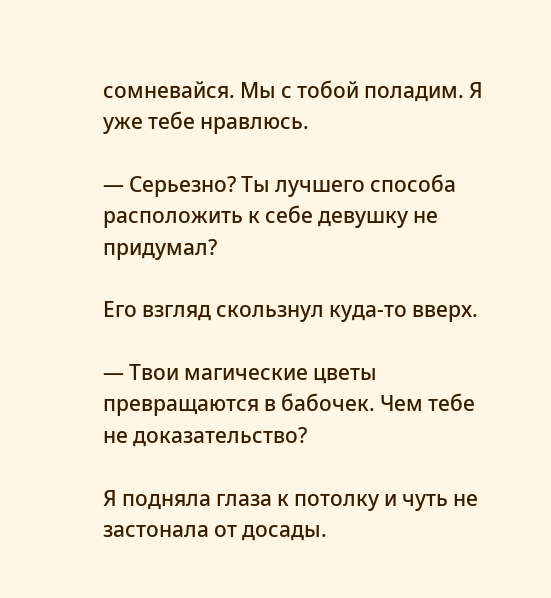сомневайся. Мы с тобой поладим. Я уже тебе нравлюсь.

— Серьезно? Ты лучшего способа расположить к себе девушку не придумал?

Его взгляд скользнул куда-то вверх.

— Твои магические цветы превращаются в бабочек. Чем тебе не доказательство?

Я подняла глаза к потолку и чуть не застонала от досады.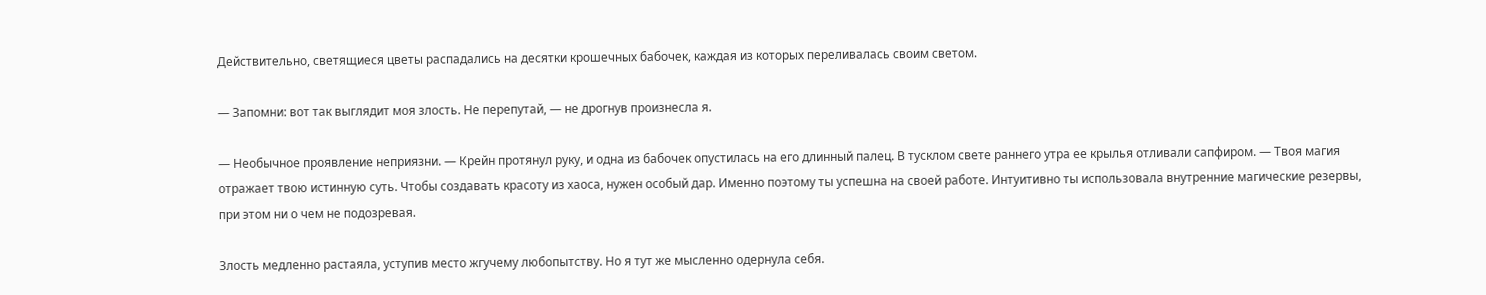Действительно, светящиеся цветы распадались на десятки крошечных бабочек, каждая из которых переливалась своим светом.

— Запомни: вот так выглядит моя злость. Не перепутай, — не дрогнув произнесла я.

— Необычное проявление неприязни. — Крейн протянул руку, и одна из бабочек опустилась на его длинный палец. В тусклом свете раннего утра ее крылья отливали сапфиром. — Твоя магия отражает твою истинную суть. Чтобы создавать красоту из хаоса, нужен особый дар. Именно поэтому ты успешна на своей работе. Интуитивно ты использовала внутренние магические резервы, при этом ни о чем не подозревая.

Злость медленно растаяла, уступив место жгучему любопытству. Но я тут же мысленно одернула себя.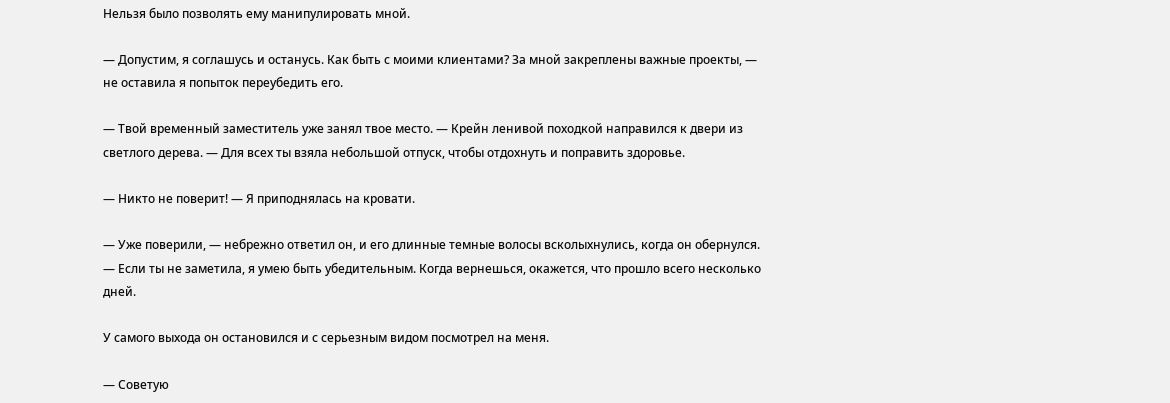Нельзя было позволять ему манипулировать мной.

— Допустим, я соглашусь и останусь. Как быть с моими клиентами? За мной закреплены важные проекты, — не оставила я попыток переубедить его.

— Твой временный заместитель уже занял твое место. — Крейн ленивой походкой направился к двери из светлого дерева. — Для всех ты взяла небольшой отпуск, чтобы отдохнуть и поправить здоровье.

— Никто не поверит! — Я приподнялась на кровати.

— Уже поверили, — небрежно ответил он, и его длинные темные волосы всколыхнулись, когда он обернулся. — Если ты не заметила, я умею быть убедительным. Когда вернешься, окажется, что прошло всего несколько дней.

У самого выхода он остановился и с серьезным видом посмотрел на меня.

— Советую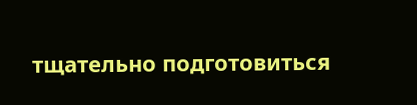тщательно подготовиться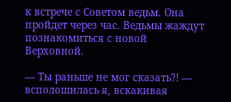к встрече с Советом ведьм. Она пройдет через час. Ведьмы жаждут познакомиться с новой Верховной.

— Ты раньше не мог сказать?! — всполошилась я, вскакивая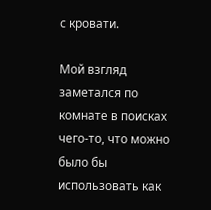с кровати.

Мой взгляд заметался по комнате в поисках чего-то, что можно было бы использовать как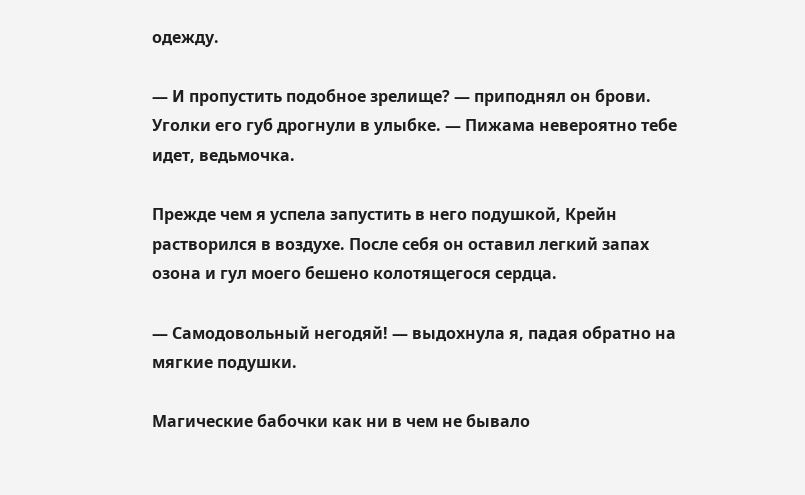одежду.

— И пропустить подобное зрелище? — приподнял он брови. Уголки его губ дрогнули в улыбке. — Пижама невероятно тебе идет, ведьмочка.

Прежде чем я успела запустить в него подушкой, Крейн растворился в воздухе. После себя он оставил легкий запах озона и гул моего бешено колотящегося сердца.

— Самодовольный негодяй! — выдохнула я, падая обратно на мягкие подушки.

Магические бабочки как ни в чем не бывало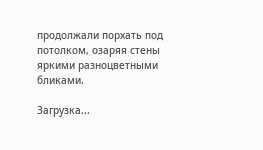продолжали порхать под потолком, озаряя стены яркими разноцветными бликами.

Загрузка...